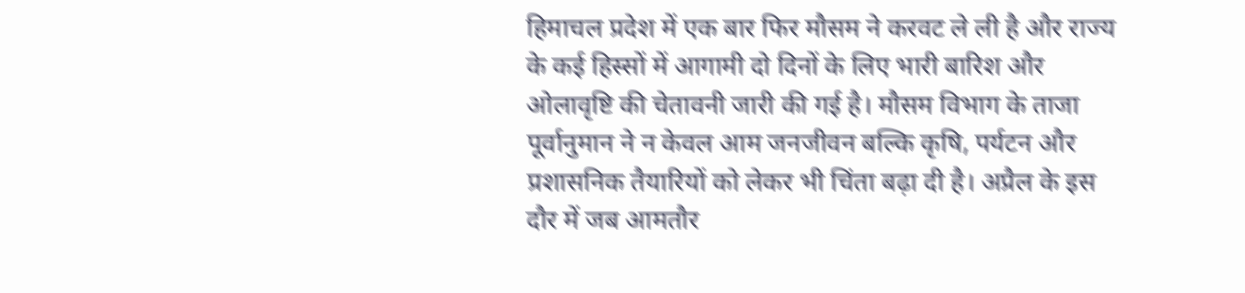हिमाचल प्रदेश में एक बार फिर मौसम ने करवट ले ली है और राज्य के कई हिस्सों में आगामी दो दिनों के लिए भारी बारिश और ओलावृष्टि की चेतावनी जारी की गई है। मौसम विभाग के ताजा पूर्वानुमान ने न केवल आम जनजीवन बल्कि कृषि, पर्यटन और प्रशासनिक तैयारियों को लेकर भी चिंता बढ़ा दी है। अप्रैल के इस दौर में जब आमतौर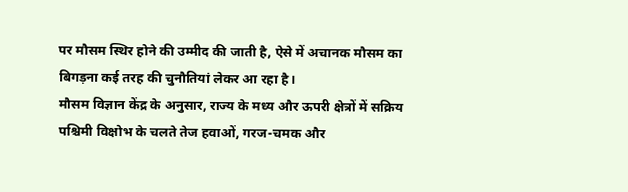पर मौसम स्थिर होने की उम्मीद की जाती है, ऐसे में अचानक मौसम का बिगड़ना कई तरह की चुनौतियां लेकर आ रहा है।
मौसम विज्ञान केंद्र के अनुसार, राज्य के मध्य और ऊपरी क्षेत्रों में सक्रिय पश्चिमी विक्षोभ के चलते तेज हवाओं, गरज-चमक और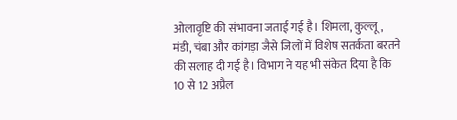ओलावृष्टि की संभावना जताई गई है। शिमला, कुल्लू, मंडी, चंबा और कांगड़ा जैसे जिलों में विशेष सतर्कता बरतने की सलाह दी गई है। विभाग ने यह भी संकेत दिया है कि 10 से 12 अप्रैल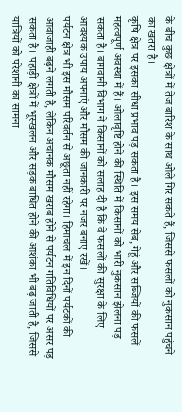के बीच कुछ क्षेत्रों में तेज बारिश के साथ ओले गिर सकते हैं, जिससे फसलों को नुकसान पहुंचने का खतरा है।
कृषि क्षेत्र पर इसका सीधा प्रभाव पड़ सकता है। इस समय सेब, गेहूं और सब्जियों की फसलें महत्वपूर्ण अवस्था में हैं। ओलावृष्टि होने की स्थिति में किसानों को भारी नुकसान झेलना पड़ सकता है। बागवानी विभाग ने किसानों को सलाह दी है कि वे फसलों की सुरक्षा के लिए आवश्यक उपाय अपनाएं और मौसम की जानकारी पर नजर बनाए रखें।
पर्यटन क्षेत्र भी इस मौसम परिवर्तन से अछूता नहीं रहेगा। हिमाचल में इन दिनों पर्यटकों की आवाजाही बढ़ने लगती है, लेकिन अचानक मौसम खराब होने से पर्यटन गतिविधियों पर असर पड़ सकता है। पहाड़ी क्षेत्रों में भूस्खलन और सड़क बाधित होने की आशंका भी बढ़ जाती है, जिससे यात्रियों को परेशानी का सामना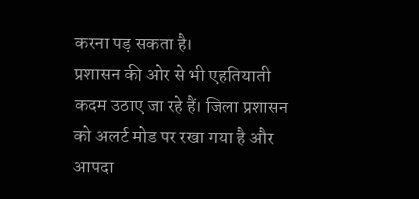करना पड़ सकता है।
प्रशासन की ओर से भी एहतियाती कदम उठाए जा रहे हैं। जिला प्रशासन को अलर्ट मोड पर रखा गया है और आपदा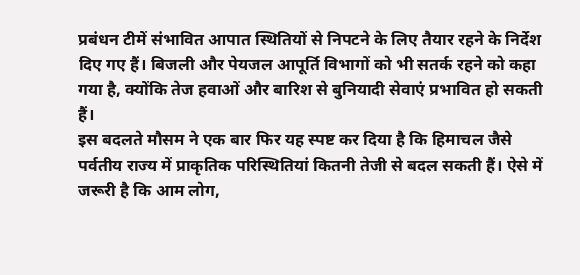प्रबंधन टीमें संभावित आपात स्थितियों से निपटने के लिए तैयार रहने के निर्देश दिए गए हैं। बिजली और पेयजल आपूर्ति विभागों को भी सतर्क रहने को कहा गया है, क्योंकि तेज हवाओं और बारिश से बुनियादी सेवाएं प्रभावित हो सकती हैं।
इस बदलते मौसम ने एक बार फिर यह स्पष्ट कर दिया है कि हिमाचल जैसे पर्वतीय राज्य में प्राकृतिक परिस्थितियां कितनी तेजी से बदल सकती हैं। ऐसे में जरूरी है कि आम लोग,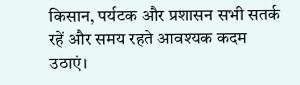किसान, पर्यटक और प्रशासन सभी सतर्क रहें और समय रहते आवश्यक कदम उठाएं।